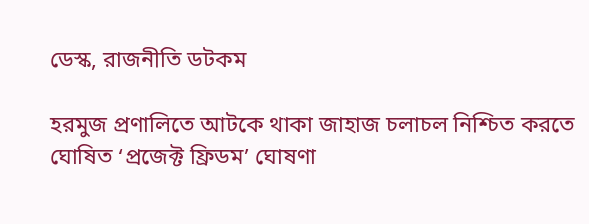ডেস্ক, রাজনীতি ডটকম

হরমুজ প্রণালিতে আটকে থাকা জাহাজ চলাচল নিশ্চিত করতে ঘোষিত ‘প্রজেক্ট ফ্রিডম’ ঘোষণা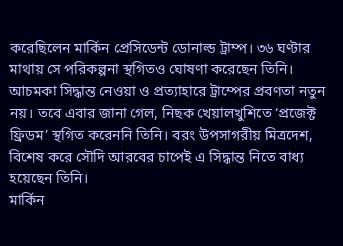করেছিলেন মার্কিন প্রেসিডেন্ট ডোনাল্ড ট্রাম্প। ৩৬ ঘণ্টার মাথায় সে পরিকল্পনা স্থগিতও ঘোষণা করেছেন তিনি। আচমকা সিদ্ধান্ত নেওয়া ও প্রত্যাহারে ট্রাম্পের প্রবণতা নতুন নয়। তবে এবার জানা গেল, নিছক খেয়ালখুশিতে ‘প্রজেক্ট ফ্রিডম’ স্থগিত করেননি তিনি। বরং উপসাগরীয় মিত্রদেশ, বিশেষ করে সৌদি আরবের চাপেই এ সিদ্ধান্ত নিতে বাধ্য হয়েছেন তিনি।
মার্কিন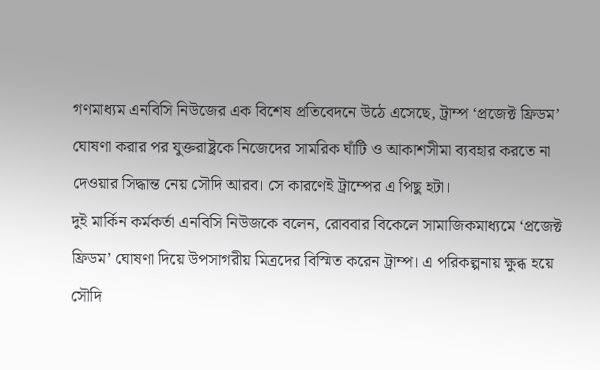গণমাধ্যম এনবিসি নিউজের এক বিশেষ প্রতিবেদনে উঠে এসেছে, ট্রাম্প ‘প্রজেক্ট ফ্রিডম’ ঘোষণা করার পর যুক্তরাষ্ট্রকে নিজেদের সামরিক ঘাঁটি ও আকাশসীমা ব্যবহার করতে না দেওয়ার সিদ্ধান্ত নেয় সৌদি আরব। সে কারণেই ট্রাম্পের এ পিছু হটা।
দুই মার্কিন কর্মকর্তা এনবিসি নিউজকে বলেন, রোববার বিকেলে সামাজিকমাধ্যমে ‘প্রজেক্ট ফ্রিডম’ ঘোষণা দিয়ে উপসাগরীয় মিত্রদের বিস্মিত করেন ট্রাম্প। এ পরিকল্পনায় ক্ষুব্ধ হয়ে সৌদি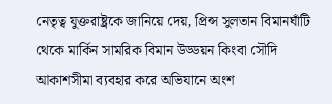নেতৃত্ব যুক্তরাষ্ট্রকে জানিয়ে দেয়, প্রিন্স সুলতান বিমানঘাঁটি থেকে মার্কিন সামরিক বিমান উড্ডয়ন কিংবা সৌদি আকাশসীমা ব্যবহার করে অভিযানে অংশ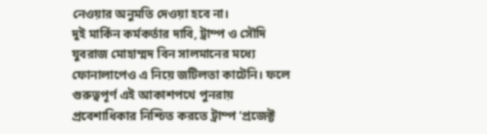নেওয়ার অনুমতি দেওয়া হবে না।
দুই মার্কিন কর্মকর্তার দাবি, ট্রাম্প ও সৌদি যুবরাজ মোহাম্মদ বিন সালমানের মধ্যে ফোনালাপেও এ নিয়ে জটিলতা কাটেনি। ফলে গুরুত্বপূর্ণ এই আকাশপথে পুনরায় প্রবেশাধিকার নিশ্চিত করতে ট্রাম্প ‘প্রজেক্ট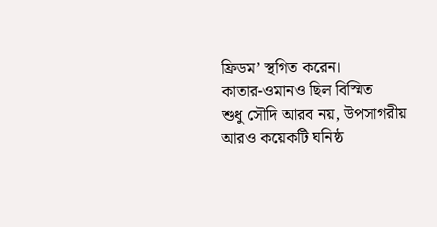ফ্রিডম’ স্থগিত করেন।
কাতার-ওমানও ছিল বিস্মিত
শুধু সৌদি আরব নয়, উপসাগরীয় আরও কয়েকটি ঘনিষ্ঠ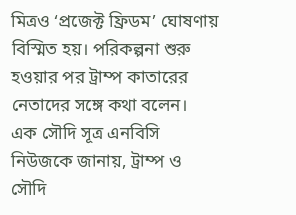মিত্রও ‘প্রজেক্ট ফ্রিডম’ ঘোষণায় বিস্মিত হয়। পরিকল্পনা শুরু হওয়ার পর ট্রাম্প কাতারের নেতাদের সঙ্গে কথা বলেন।
এক সৌদি সূত্র এনবিসি নিউজকে জানায়, ট্রাম্প ও সৌদি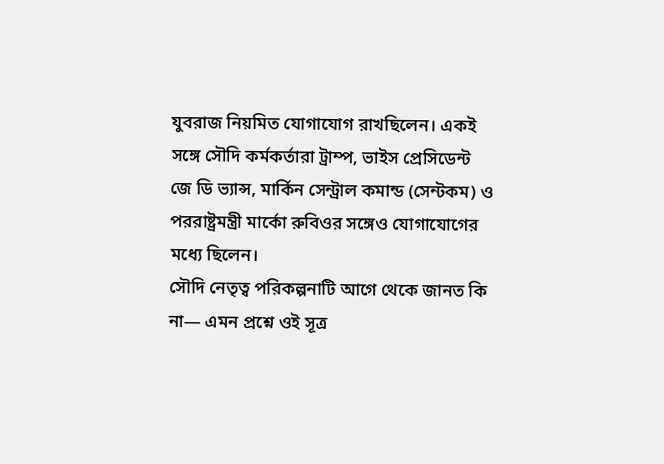যুবরাজ নিয়মিত যোগাযোগ রাখছিলেন। একই সঙ্গে সৌদি কর্মকর্তারা ট্রাম্প, ভাইস প্রেসিডেন্ট জে ডি ভ্যান্স, মার্কিন সেন্ট্রাল কমান্ড (সেন্টকম) ও পররাষ্ট্রমন্ত্রী মার্কো রুবিওর সঙ্গেও যোগাযোগের মধ্যে ছিলেন।
সৌদি নেতৃত্ব পরিকল্পনাটি আগে থেকে জানত কি না— এমন প্রশ্নে ওই সূত্র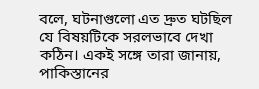বলে, ঘটনাগুলো এত দ্রুত ঘটছিল যে বিষয়টিকে সরলভাবে দেখা কঠিন। একই সঙ্গে তারা জানায়, পাকিস্তানের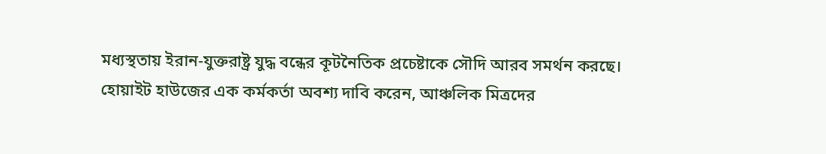মধ্যস্থতায় ইরান-যুক্তরাষ্ট্র যুদ্ধ বন্ধের কূটনৈতিক প্রচেষ্টাকে সৌদি আরব সমর্থন করছে।
হোয়াইট হাউজের এক কর্মকর্তা অবশ্য দাবি করেন, আঞ্চলিক মিত্রদের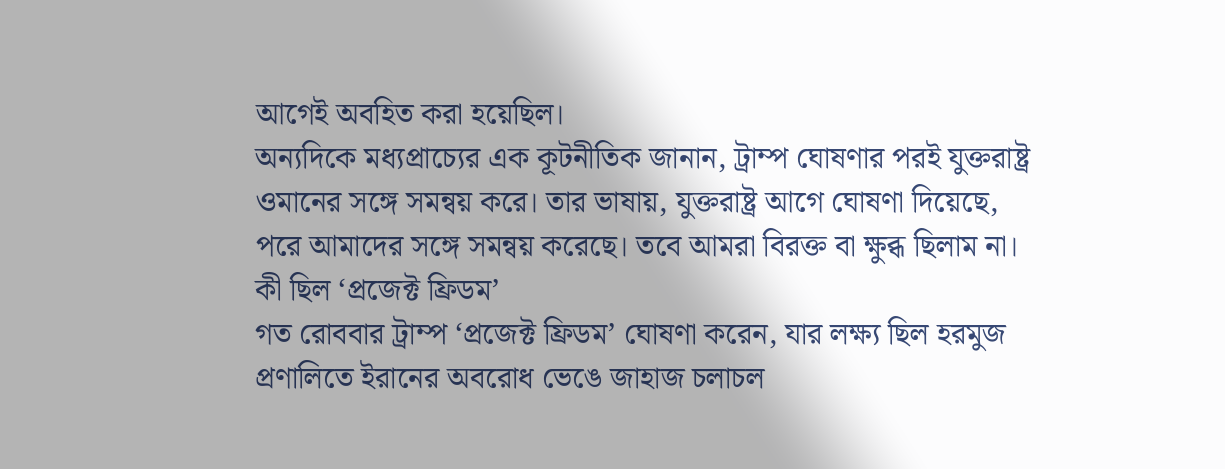আগেই অবহিত করা হয়েছিল।
অন্যদিকে মধ্যপ্রাচ্যের এক কূটনীতিক জানান, ট্রাম্প ঘোষণার পরই যুক্তরাষ্ট্র ওমানের সঙ্গে সমন্বয় করে। তার ভাষায়, যুক্তরাষ্ট্র আগে ঘোষণা দিয়েছে, পরে আমাদের সঙ্গে সমন্বয় করেছে। তবে আমরা বিরক্ত বা ক্ষুব্ধ ছিলাম না।
কী ছিল ‘প্রজেক্ট ফ্রিডম’
গত রোববার ট্রাম্প ‘প্রজেক্ট ফ্রিডম’ ঘোষণা করেন, যার লক্ষ্য ছিল হরমুজ প্রণালিতে ইরানের অবরোধ ভেঙে জাহাজ চলাচল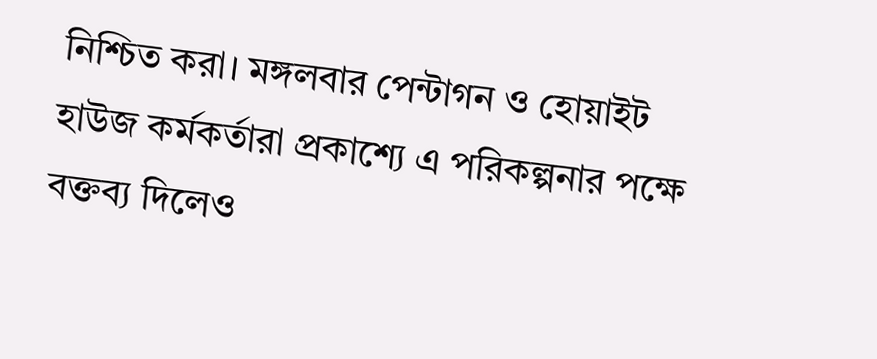নিশ্চিত করা। মঙ্গলবার পেন্টাগন ও হোয়াইট হাউজ কর্মকর্তারা প্রকাশ্যে এ পরিকল্পনার পক্ষে বক্তব্য দিলেও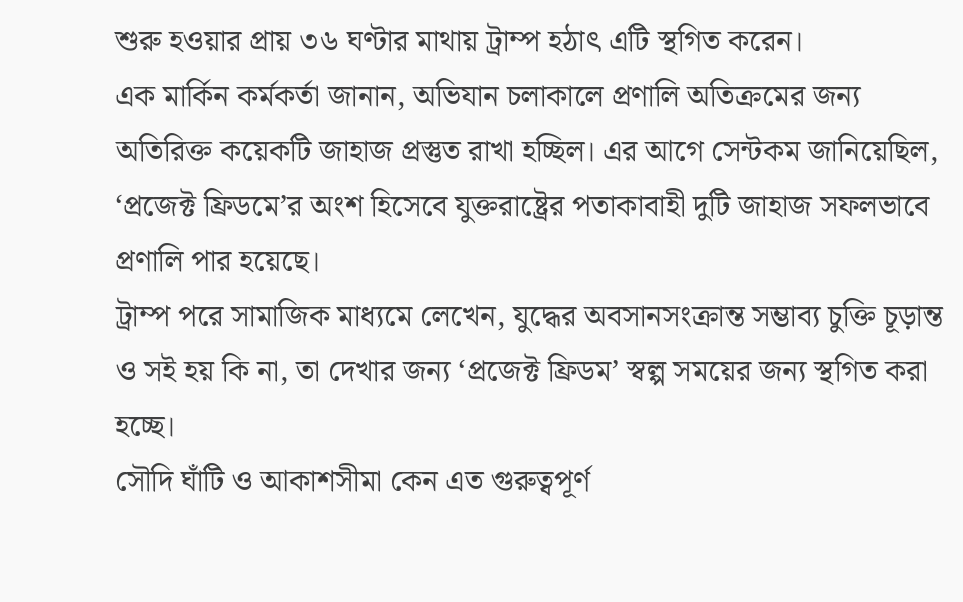শুরু হওয়ার প্রায় ৩৬ ঘণ্টার মাথায় ট্রাম্প হঠাৎ এটি স্থগিত করেন।
এক মার্কিন কর্মকর্তা জানান, অভিযান চলাকালে প্রণালি অতিক্রমের জন্য অতিরিক্ত কয়েকটি জাহাজ প্রস্তুত রাখা হচ্ছিল। এর আগে সেন্টকম জানিয়েছিল, ‘প্রজেক্ট ফ্রিডমে’র অংশ হিসেবে যুক্তরাষ্ট্রের পতাকাবাহী দুটি জাহাজ সফলভাবে প্রণালি পার হয়েছে।
ট্রাম্প পরে সামাজিক মাধ্যমে লেখেন, যুদ্ধের অবসানসংক্রান্ত সম্ভাব্য চুক্তি চূড়ান্ত ও সই হয় কি না, তা দেখার জন্য ‘প্রজেক্ট ফ্রিডম’ স্বল্প সময়ের জন্য স্থগিত করা হচ্ছে।
সৌদি ঘাঁটি ও আকাশসীমা কেন এত গুরুত্বপূর্ণ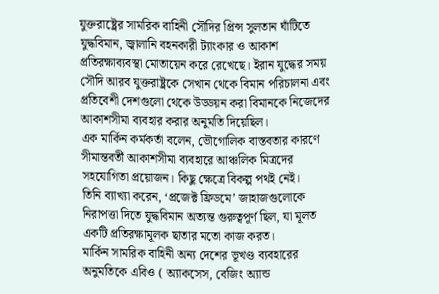যুক্তরাষ্ট্রের সামরিক বাহিনী সৌদির প্রিন্স সুলতান ঘাঁটিতে যুদ্ধবিমান, জ্বালানি বহনকারী ট্যাংকার ও আকাশ প্রতিরক্ষাব্যবস্থা মোতায়েন করে রেখেছে। ইরান যুদ্ধের সময় সৌদি আরব যুক্তরাষ্ট্রকে সেখান থেকে বিমান পরিচালনা এবং প্রতিবেশী দেশগুলো থেকে উড্ডয়ন করা বিমানকে নিজেদের আকাশসীমা ব্যবহার করার অনুমতি দিয়েছিল।
এক মার্কিন কর্মকর্তা বলেন, ভৌগোলিক বাস্তবতার কারণে সীমান্তবর্তী আকাশসীমা ব্যবহারে আঞ্চলিক মিত্রদের সহযোগিতা প্রয়োজন। কিছু ক্ষেত্রে বিকল্প পথই নেই।
তিনি ব্যাখ্যা করেন, ‘প্রজেক্ট ফ্রিডমে’ জাহাজগুলোকে নিরাপত্তা দিতে যুদ্ধবিমান অত্যন্ত গুরুত্বপূর্ণ ছিল, যা মূলত একটি প্রতিরক্ষামূলক ছাতার মতো কাজ করত।
মার্কিন সামরিক বাহিনী অন্য দেশের ভূখণ্ড ব্যবহারের অনুমতিকে এবিও ( অ্যাকসেস, বেজিং অ্যান্ড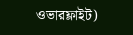ওভারফ্লাইট)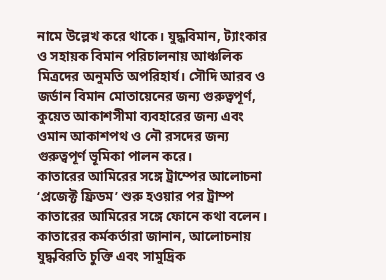নামে উল্লেখ করে থাকে। যুদ্ধবিমান, ট্যাংকার ও সহায়ক বিমান পরিচালনায় আঞ্চলিক মিত্রদের অনুমতি অপরিহার্য। সৌদি আরব ও জর্ডান বিমান মোতায়েনের জন্য গুরুত্বপূর্ণ, কুয়েত আকাশসীমা ব্যবহারের জন্য এবং ওমান আকাশপথ ও নৌ রসদের জন্য গুরুত্বপূর্ণ ভূমিকা পালন করে।
কাতারের আমিরের সঙ্গে ট্রাম্পের আলোচনা
‘প্রজেক্ট ফ্রিডম’ শুরু হওয়ার পর ট্রাম্প কাতারের আমিরের সঙ্গে ফোনে কথা বলেন। কাতারের কর্মকর্তারা জানান, আলোচনায় যুদ্ধবিরতি চুক্তি এবং সামুদ্রিক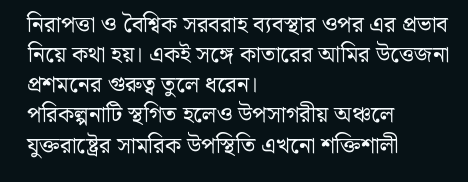নিরাপত্তা ও বৈশ্বিক সরবরাহ ব্যবস্থার ওপর এর প্রভাব নিয়ে কথা হয়। একই সঙ্গে কাতারের আমির উত্তেজনা প্রশমনের গুরুত্ব তুলে ধরেন।
পরিকল্পনাটি স্থগিত হলেও উপসাগরীয় অঞ্চলে যুক্তরাষ্ট্রের সামরিক উপস্থিতি এখনো শক্তিশালী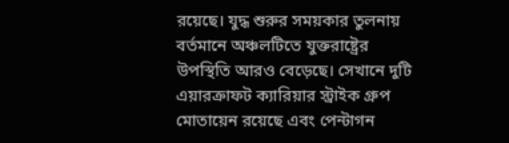রয়েছে। যুদ্ধ শুরুর সময়কার তুলনায় বর্তমানে অঞ্চলটিতে যুক্তরাষ্ট্রের উপস্থিতি আরও বেড়েছে। সেখানে দুটি এয়ারক্রাফট ক্যারিয়ার স্ট্রাইক গ্রুপ মোতায়েন রয়েছে এবং পেন্টাগন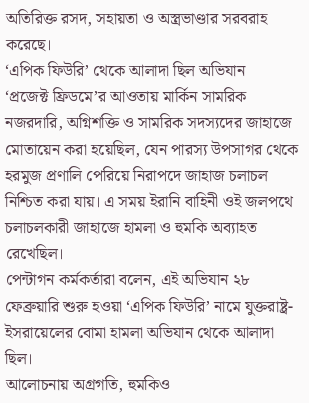অতিরিক্ত রসদ, সহায়তা ও অস্ত্রভাণ্ডার সরবরাহ করেছে।
‘এপিক ফিউরি’ থেকে আলাদা ছিল অভিযান
‘প্রজেক্ট ফ্রিডমে’র আওতায় মার্কিন সামরিক নজরদারি, অগ্নিশক্তি ও সামরিক সদস্যদের জাহাজে মোতায়েন করা হয়েছিল, যেন পারস্য উপসাগর থেকে হরমুজ প্রণালি পেরিয়ে নিরাপদে জাহাজ চলাচল নিশ্চিত করা যায়। এ সময় ইরানি বাহিনী ওই জলপথে চলাচলকারী জাহাজে হামলা ও হুমকি অব্যাহত রেখেছিল।
পেন্টাগন কর্মকর্তারা বলেন, এই অভিযান ২৮ ফেব্রুয়ারি শুরু হওয়া ‘এপিক ফিউরি’ নামে যুক্তরাষ্ট্র-ইসরায়েলের বোমা হামলা অভিযান থেকে আলাদা ছিল।
আলোচনায় অগ্রগতি, হুমকিও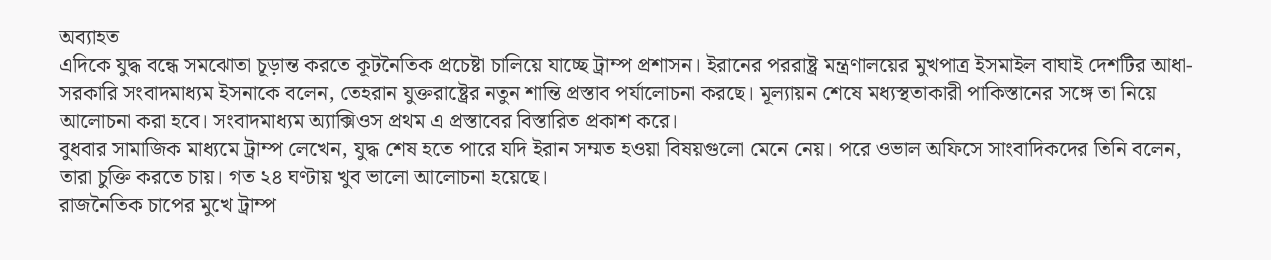অব্যাহত
এদিকে যুদ্ধ বন্ধে সমঝোতা চূড়ান্ত করতে কূটনৈতিক প্রচেষ্টা চালিয়ে যাচ্ছে ট্রাম্প প্রশাসন। ইরানের পররাষ্ট্র মন্ত্রণালয়ের মুখপাত্র ইসমাইল বাঘাই দেশটির আধা-সরকারি সংবাদমাধ্যম ইসনাকে বলেন, তেহরান যুক্তরাষ্ট্রের নতুন শান্তি প্রস্তাব পর্যালোচনা করছে। মূল্যায়ন শেষে মধ্যস্থতাকারী পাকিস্তানের সঙ্গে তা নিয়ে আলোচনা করা হবে। সংবাদমাধ্যম অ্যাক্সিওস প্রথম এ প্রস্তাবের বিস্তারিত প্রকাশ করে।
বুধবার সামাজিক মাধ্যমে ট্রাম্প লেখেন, যুদ্ধ শেষ হতে পারে যদি ইরান সম্মত হওয়া বিষয়গুলো মেনে নেয়। পরে ওভাল অফিসে সাংবাদিকদের তিনি বলেন, তারা চুক্তি করতে চায়। গত ২৪ ঘণ্টায় খুব ভালো আলোচনা হয়েছে।
রাজনৈতিক চাপের মুখে ট্রাম্প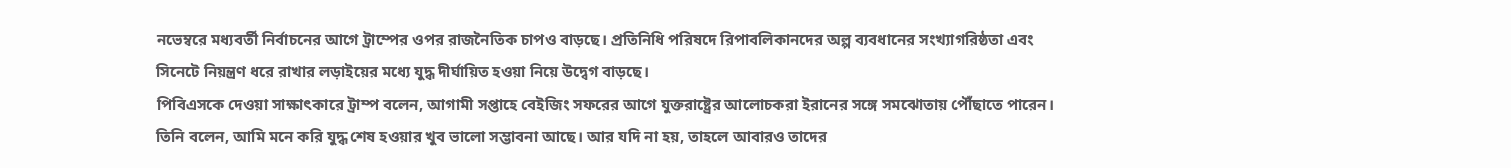নভেম্বরে মধ্যবর্তী নির্বাচনের আগে ট্রাম্পের ওপর রাজনৈতিক চাপও বাড়ছে। প্রতিনিধি পরিষদে রিপাবলিকানদের অল্প ব্যবধানের সংখ্যাগরিষ্ঠতা এবং সিনেটে নিয়ন্ত্রণ ধরে রাখার লড়াইয়ের মধ্যে যুদ্ধ দীর্ঘায়িত হওয়া নিয়ে উদ্বেগ বাড়ছে।
পিবিএসকে দেওয়া সাক্ষাৎকারে ট্রাম্প বলেন, আগামী সপ্তাহে বেইজিং সফরের আগে যুক্তরাষ্ট্রের আলোচকরা ইরানের সঙ্গে সমঝোতায় পৌঁছাতে পারেন।
তিনি বলেন, আমি মনে করি যুদ্ধ শেষ হওয়ার খুব ভালো সম্ভাবনা আছে। আর যদি না হয়, তাহলে আবারও তাদের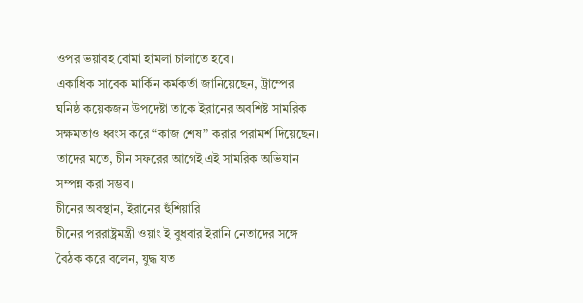ওপর ভয়াবহ বোমা হামলা চালাতে হবে।
একাধিক সাবেক মার্কিন কর্মকর্তা জানিয়েছেন, ট্রাম্পের ঘনিষ্ঠ কয়েকজন উপদেষ্টা তাকে ইরানের অবশিষ্ট সামরিক সক্ষমতাও ধ্বংস করে “কাজ শেষ” করার পরামর্শ দিয়েছেন। তাদের মতে, চীন সফরের আগেই এই সামরিক অভিযান সম্পন্ন করা সম্ভব।
চীনের অবস্থান, ইরানের হুঁশিয়ারি
চীনের পররাষ্ট্রমন্ত্রী ওয়াং ই বুধবার ইরানি নেতাদের সঙ্গে বৈঠক করে বলেন, যুদ্ধ যত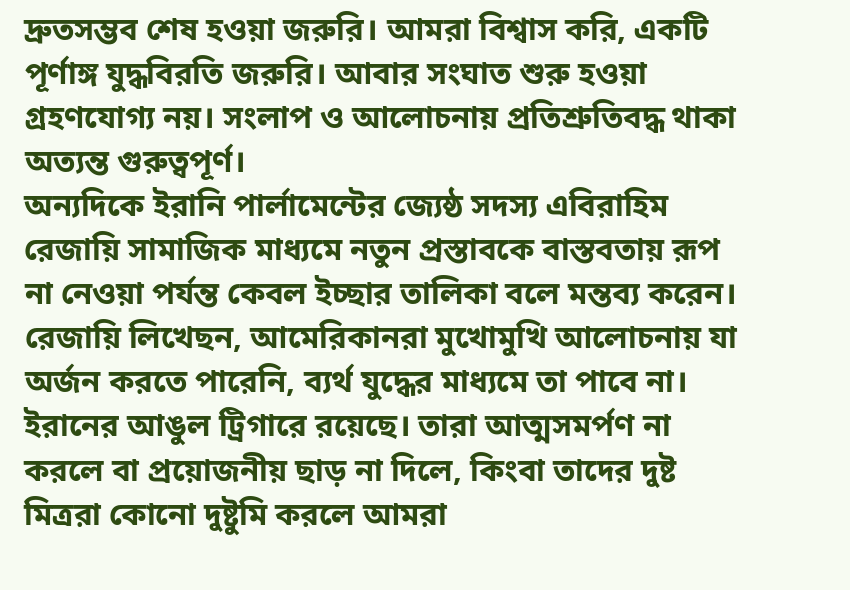দ্রুতসম্ভব শেষ হওয়া জরুরি। আমরা বিশ্বাস করি, একটি পূর্ণাঙ্গ যুদ্ধবিরতি জরুরি। আবার সংঘাত শুরু হওয়া গ্রহণযোগ্য নয়। সংলাপ ও আলোচনায় প্রতিশ্রুতিবদ্ধ থাকা অত্যন্ত গুরুত্বপূর্ণ।
অন্যদিকে ইরানি পার্লামেন্টের জ্যেষ্ঠ সদস্য এবিরাহিম রেজায়ি সামাজিক মাধ্যমে নতুন প্রস্তাবকে বাস্তবতায় রূপ না নেওয়া পর্যন্ত কেবল ইচ্ছার তালিকা বলে মন্তব্য করেন।
রেজায়ি লিখেছন, আমেরিকানরা মুখোমুখি আলোচনায় যা অর্জন করতে পারেনি, ব্যর্থ যুদ্ধের মাধ্যমে তা পাবে না। ইরানের আঙুল ট্রিগারে রয়েছে। তারা আত্মসমর্পণ না করলে বা প্রয়োজনীয় ছাড় না দিলে, কিংবা তাদের দুষ্ট মিত্ররা কোনো দুষ্টুমি করলে আমরা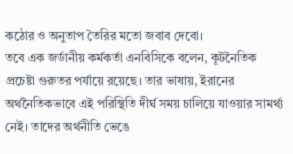কঠোর ও অনুতাপ তৈরির মতো জবাব দেবো।
তবে এক জর্ডানীয় কর্মকর্তা এনবিসিকে বলেন, কূটনৈতিক প্রচেষ্টা গুরুতর পর্যায়ে রয়েছে। তার ভাষায়, ইরানের অর্থনৈতিকভাবে এই পরিস্থিতি দীর্ঘ সময় চালিয়ে যাওয়ার সামর্থ্য নেই। তাদের অর্থনীতি ভেঙে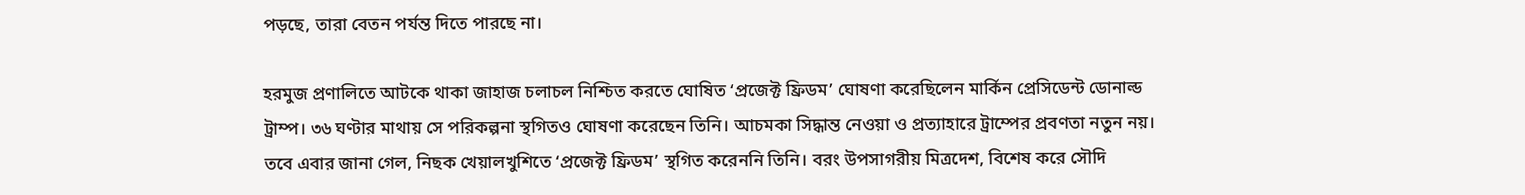পড়ছে, তারা বেতন পর্যন্ত দিতে পারছে না।

হরমুজ প্রণালিতে আটকে থাকা জাহাজ চলাচল নিশ্চিত করতে ঘোষিত ‘প্রজেক্ট ফ্রিডম’ ঘোষণা করেছিলেন মার্কিন প্রেসিডেন্ট ডোনাল্ড ট্রাম্প। ৩৬ ঘণ্টার মাথায় সে পরিকল্পনা স্থগিতও ঘোষণা করেছেন তিনি। আচমকা সিদ্ধান্ত নেওয়া ও প্রত্যাহারে ট্রাম্পের প্রবণতা নতুন নয়। তবে এবার জানা গেল, নিছক খেয়ালখুশিতে ‘প্রজেক্ট ফ্রিডম’ স্থগিত করেননি তিনি। বরং উপসাগরীয় মিত্রদেশ, বিশেষ করে সৌদি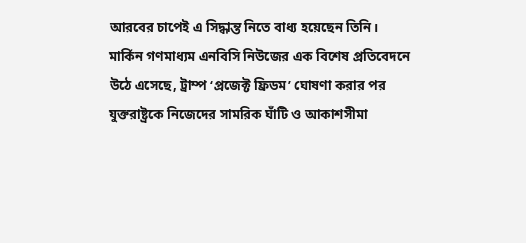আরবের চাপেই এ সিদ্ধান্ত নিতে বাধ্য হয়েছেন তিনি।
মার্কিন গণমাধ্যম এনবিসি নিউজের এক বিশেষ প্রতিবেদনে উঠে এসেছে, ট্রাম্প ‘প্রজেক্ট ফ্রিডম’ ঘোষণা করার পর যুক্তরাষ্ট্রকে নিজেদের সামরিক ঘাঁটি ও আকাশসীমা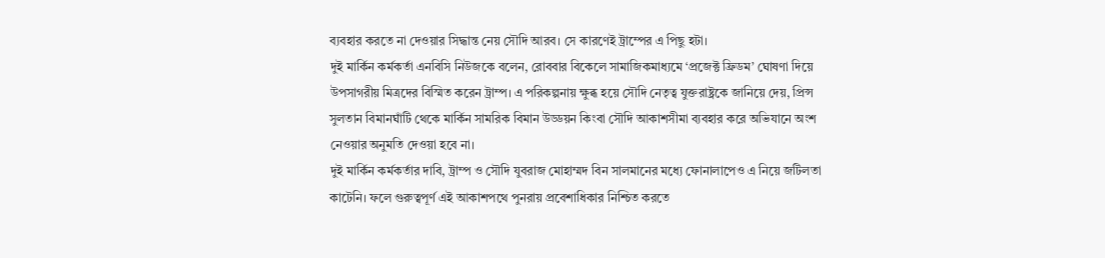ব্যবহার করতে না দেওয়ার সিদ্ধান্ত নেয় সৌদি আরব। সে কারণেই ট্রাম্পের এ পিছু হটা।
দুই মার্কিন কর্মকর্তা এনবিসি নিউজকে বলেন, রোববার বিকেলে সামাজিকমাধ্যমে ‘প্রজেক্ট ফ্রিডম’ ঘোষণা দিয়ে উপসাগরীয় মিত্রদের বিস্মিত করেন ট্রাম্প। এ পরিকল্পনায় ক্ষুব্ধ হয়ে সৌদি নেতৃত্ব যুক্তরাষ্ট্রকে জানিয়ে দেয়, প্রিন্স সুলতান বিমানঘাঁটি থেকে মার্কিন সামরিক বিমান উড্ডয়ন কিংবা সৌদি আকাশসীমা ব্যবহার করে অভিযানে অংশ নেওয়ার অনুমতি দেওয়া হবে না।
দুই মার্কিন কর্মকর্তার দাবি, ট্রাম্প ও সৌদি যুবরাজ মোহাম্মদ বিন সালমানের মধ্যে ফোনালাপেও এ নিয়ে জটিলতা কাটেনি। ফলে গুরুত্বপূর্ণ এই আকাশপথে পুনরায় প্রবেশাধিকার নিশ্চিত করতে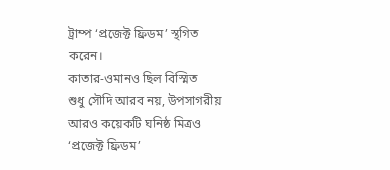ট্রাম্প ‘প্রজেক্ট ফ্রিডম’ স্থগিত করেন।
কাতার-ওমানও ছিল বিস্মিত
শুধু সৌদি আরব নয়, উপসাগরীয় আরও কয়েকটি ঘনিষ্ঠ মিত্রও ‘প্রজেক্ট ফ্রিডম’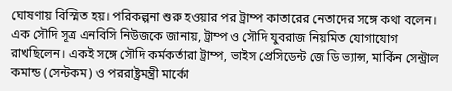ঘোষণায় বিস্মিত হয়। পরিকল্পনা শুরু হওয়ার পর ট্রাম্প কাতারের নেতাদের সঙ্গে কথা বলেন।
এক সৌদি সূত্র এনবিসি নিউজকে জানায়, ট্রাম্প ও সৌদি যুবরাজ নিয়মিত যোগাযোগ রাখছিলেন। একই সঙ্গে সৌদি কর্মকর্তারা ট্রাম্প, ভাইস প্রেসিডেন্ট জে ডি ভ্যান্স, মার্কিন সেন্ট্রাল কমান্ড (সেন্টকম) ও পররাষ্ট্রমন্ত্রী মার্কো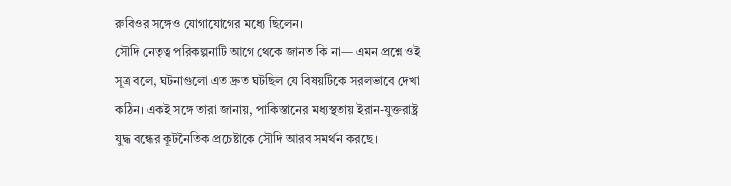রুবিওর সঙ্গেও যোগাযোগের মধ্যে ছিলেন।
সৌদি নেতৃত্ব পরিকল্পনাটি আগে থেকে জানত কি না— এমন প্রশ্নে ওই সূত্র বলে, ঘটনাগুলো এত দ্রুত ঘটছিল যে বিষয়টিকে সরলভাবে দেখা কঠিন। একই সঙ্গে তারা জানায়, পাকিস্তানের মধ্যস্থতায় ইরান-যুক্তরাষ্ট্র যুদ্ধ বন্ধের কূটনৈতিক প্রচেষ্টাকে সৌদি আরব সমর্থন করছে।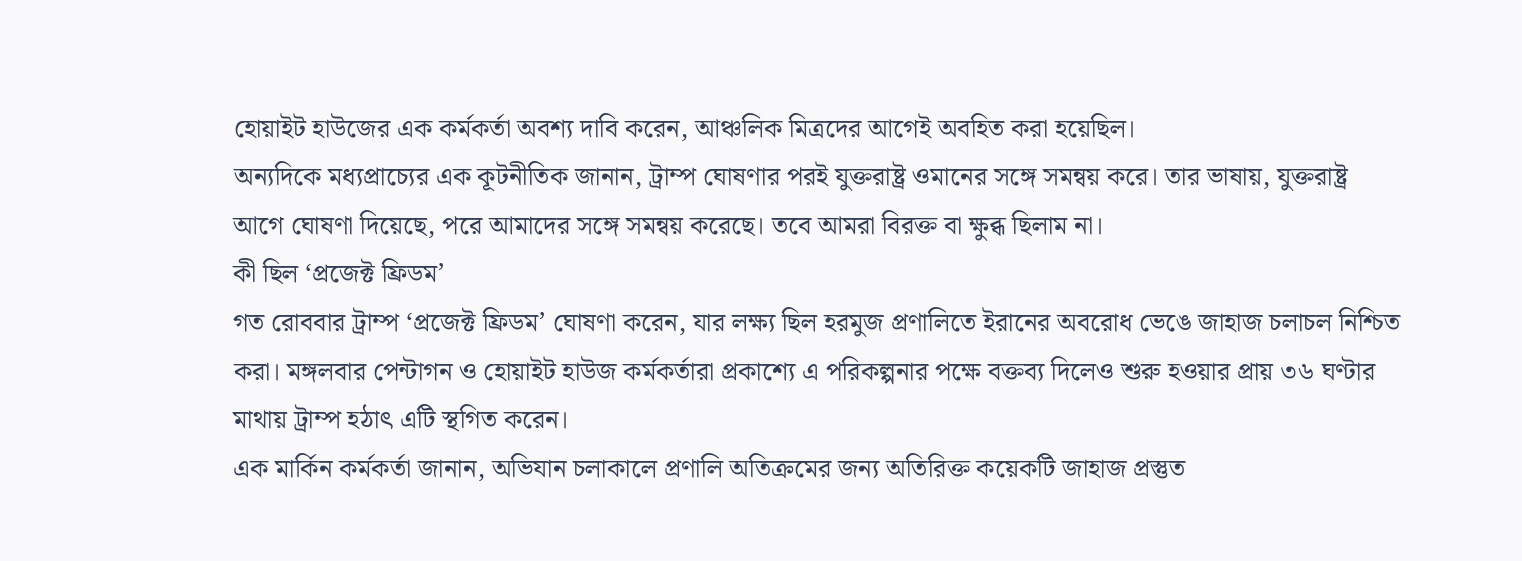হোয়াইট হাউজের এক কর্মকর্তা অবশ্য দাবি করেন, আঞ্চলিক মিত্রদের আগেই অবহিত করা হয়েছিল।
অন্যদিকে মধ্যপ্রাচ্যের এক কূটনীতিক জানান, ট্রাম্প ঘোষণার পরই যুক্তরাষ্ট্র ওমানের সঙ্গে সমন্বয় করে। তার ভাষায়, যুক্তরাষ্ট্র আগে ঘোষণা দিয়েছে, পরে আমাদের সঙ্গে সমন্বয় করেছে। তবে আমরা বিরক্ত বা ক্ষুব্ধ ছিলাম না।
কী ছিল ‘প্রজেক্ট ফ্রিডম’
গত রোববার ট্রাম্প ‘প্রজেক্ট ফ্রিডম’ ঘোষণা করেন, যার লক্ষ্য ছিল হরমুজ প্রণালিতে ইরানের অবরোধ ভেঙে জাহাজ চলাচল নিশ্চিত করা। মঙ্গলবার পেন্টাগন ও হোয়াইট হাউজ কর্মকর্তারা প্রকাশ্যে এ পরিকল্পনার পক্ষে বক্তব্য দিলেও শুরু হওয়ার প্রায় ৩৬ ঘণ্টার মাথায় ট্রাম্প হঠাৎ এটি স্থগিত করেন।
এক মার্কিন কর্মকর্তা জানান, অভিযান চলাকালে প্রণালি অতিক্রমের জন্য অতিরিক্ত কয়েকটি জাহাজ প্রস্তুত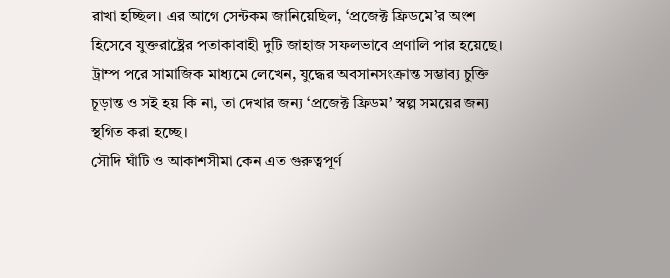রাখা হচ্ছিল। এর আগে সেন্টকম জানিয়েছিল, ‘প্রজেক্ট ফ্রিডমে’র অংশ হিসেবে যুক্তরাষ্ট্রের পতাকাবাহী দুটি জাহাজ সফলভাবে প্রণালি পার হয়েছে।
ট্রাম্প পরে সামাজিক মাধ্যমে লেখেন, যুদ্ধের অবসানসংক্রান্ত সম্ভাব্য চুক্তি চূড়ান্ত ও সই হয় কি না, তা দেখার জন্য ‘প্রজেক্ট ফ্রিডম’ স্বল্প সময়ের জন্য স্থগিত করা হচ্ছে।
সৌদি ঘাঁটি ও আকাশসীমা কেন এত গুরুত্বপূর্ণ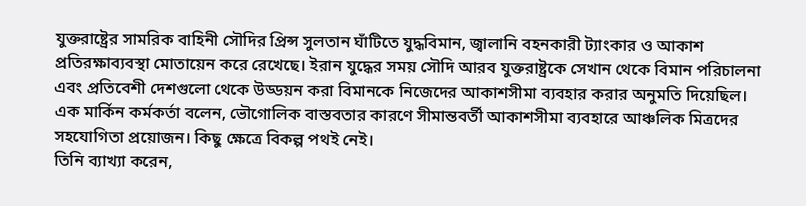যুক্তরাষ্ট্রের সামরিক বাহিনী সৌদির প্রিন্স সুলতান ঘাঁটিতে যুদ্ধবিমান, জ্বালানি বহনকারী ট্যাংকার ও আকাশ প্রতিরক্ষাব্যবস্থা মোতায়েন করে রেখেছে। ইরান যুদ্ধের সময় সৌদি আরব যুক্তরাষ্ট্রকে সেখান থেকে বিমান পরিচালনা এবং প্রতিবেশী দেশগুলো থেকে উড্ডয়ন করা বিমানকে নিজেদের আকাশসীমা ব্যবহার করার অনুমতি দিয়েছিল।
এক মার্কিন কর্মকর্তা বলেন, ভৌগোলিক বাস্তবতার কারণে সীমান্তবর্তী আকাশসীমা ব্যবহারে আঞ্চলিক মিত্রদের সহযোগিতা প্রয়োজন। কিছু ক্ষেত্রে বিকল্প পথই নেই।
তিনি ব্যাখ্যা করেন,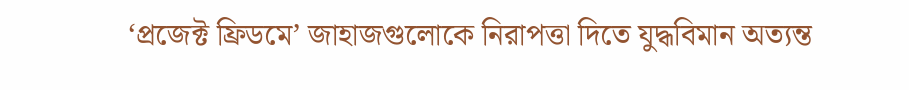‘প্রজেক্ট ফ্রিডমে’ জাহাজগুলোকে নিরাপত্তা দিতে যুদ্ধবিমান অত্যন্ত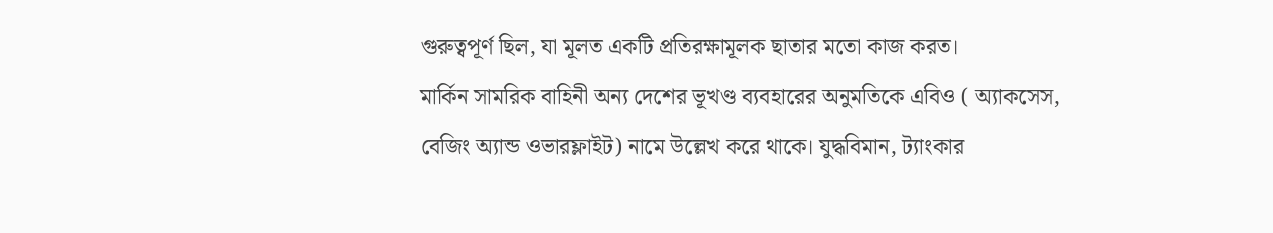গুরুত্বপূর্ণ ছিল, যা মূলত একটি প্রতিরক্ষামূলক ছাতার মতো কাজ করত।
মার্কিন সামরিক বাহিনী অন্য দেশের ভূখণ্ড ব্যবহারের অনুমতিকে এবিও ( অ্যাকসেস, বেজিং অ্যান্ড ওভারফ্লাইট) নামে উল্লেখ করে থাকে। যুদ্ধবিমান, ট্যাংকার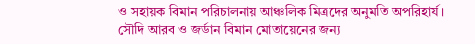ও সহায়ক বিমান পরিচালনায় আঞ্চলিক মিত্রদের অনুমতি অপরিহার্য। সৌদি আরব ও জর্ডান বিমান মোতায়েনের জন্য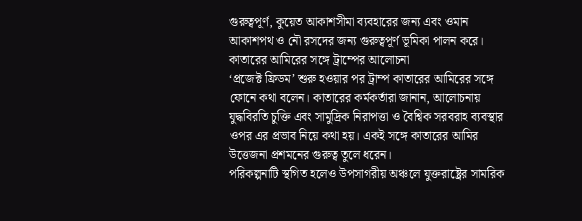গুরুত্বপূর্ণ, কুয়েত আকাশসীমা ব্যবহারের জন্য এবং ওমান আকাশপথ ও নৌ রসদের জন্য গুরুত্বপূর্ণ ভূমিকা পালন করে।
কাতারের আমিরের সঙ্গে ট্রাম্পের আলোচনা
‘প্রজেক্ট ফ্রিডম’ শুরু হওয়ার পর ট্রাম্প কাতারের আমিরের সঙ্গে ফোনে কথা বলেন। কাতারের কর্মকর্তারা জানান, আলোচনায় যুদ্ধবিরতি চুক্তি এবং সামুদ্রিক নিরাপত্তা ও বৈশ্বিক সরবরাহ ব্যবস্থার ওপর এর প্রভাব নিয়ে কথা হয়। একই সঙ্গে কাতারের আমির উত্তেজনা প্রশমনের গুরুত্ব তুলে ধরেন।
পরিকল্পনাটি স্থগিত হলেও উপসাগরীয় অঞ্চলে যুক্তরাষ্ট্রের সামরিক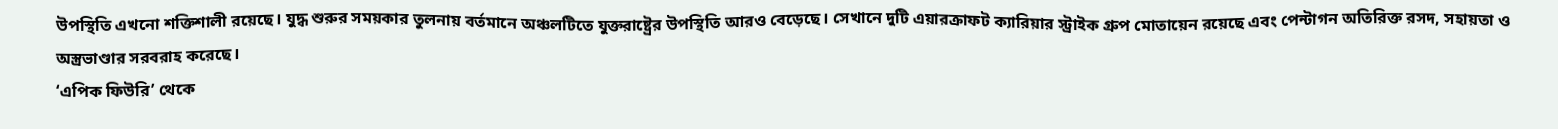উপস্থিতি এখনো শক্তিশালী রয়েছে। যুদ্ধ শুরুর সময়কার তুলনায় বর্তমানে অঞ্চলটিতে যুক্তরাষ্ট্রের উপস্থিতি আরও বেড়েছে। সেখানে দুটি এয়ারক্রাফট ক্যারিয়ার স্ট্রাইক গ্রুপ মোতায়েন রয়েছে এবং পেন্টাগন অতিরিক্ত রসদ, সহায়তা ও অস্ত্রভাণ্ডার সরবরাহ করেছে।
‘এপিক ফিউরি’ থেকে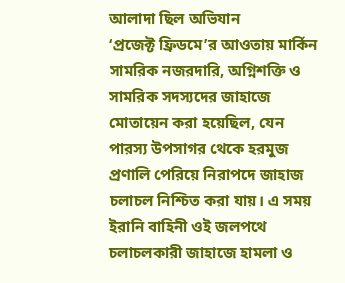আলাদা ছিল অভিযান
‘প্রজেক্ট ফ্রিডমে’র আওতায় মার্কিন সামরিক নজরদারি, অগ্নিশক্তি ও সামরিক সদস্যদের জাহাজে মোতায়েন করা হয়েছিল, যেন পারস্য উপসাগর থেকে হরমুজ প্রণালি পেরিয়ে নিরাপদে জাহাজ চলাচল নিশ্চিত করা যায়। এ সময় ইরানি বাহিনী ওই জলপথে চলাচলকারী জাহাজে হামলা ও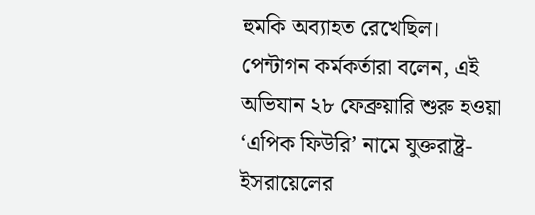হুমকি অব্যাহত রেখেছিল।
পেন্টাগন কর্মকর্তারা বলেন, এই অভিযান ২৮ ফেব্রুয়ারি শুরু হওয়া ‘এপিক ফিউরি’ নামে যুক্তরাষ্ট্র-ইসরায়েলের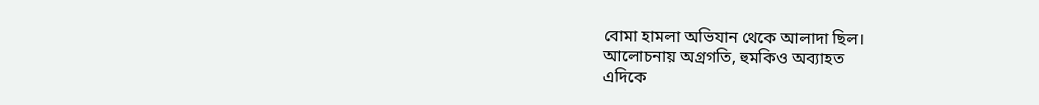বোমা হামলা অভিযান থেকে আলাদা ছিল।
আলোচনায় অগ্রগতি, হুমকিও অব্যাহত
এদিকে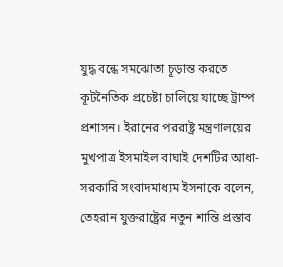যুদ্ধ বন্ধে সমঝোতা চূড়ান্ত করতে কূটনৈতিক প্রচেষ্টা চালিয়ে যাচ্ছে ট্রাম্প প্রশাসন। ইরানের পররাষ্ট্র মন্ত্রণালয়ের মুখপাত্র ইসমাইল বাঘাই দেশটির আধা-সরকারি সংবাদমাধ্যম ইসনাকে বলেন, তেহরান যুক্তরাষ্ট্রের নতুন শান্তি প্রস্তাব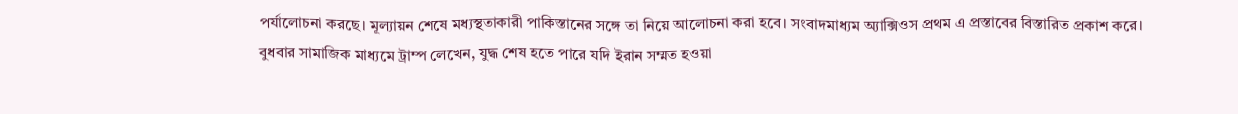পর্যালোচনা করছে। মূল্যায়ন শেষে মধ্যস্থতাকারী পাকিস্তানের সঙ্গে তা নিয়ে আলোচনা করা হবে। সংবাদমাধ্যম অ্যাক্সিওস প্রথম এ প্রস্তাবের বিস্তারিত প্রকাশ করে।
বুধবার সামাজিক মাধ্যমে ট্রাম্প লেখেন, যুদ্ধ শেষ হতে পারে যদি ইরান সম্মত হওয়া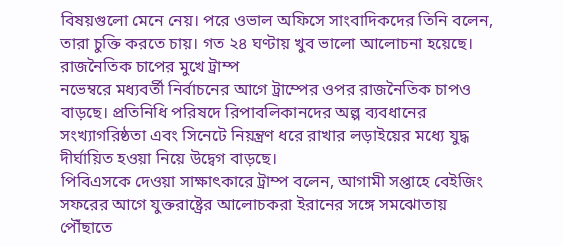বিষয়গুলো মেনে নেয়। পরে ওভাল অফিসে সাংবাদিকদের তিনি বলেন, তারা চুক্তি করতে চায়। গত ২৪ ঘণ্টায় খুব ভালো আলোচনা হয়েছে।
রাজনৈতিক চাপের মুখে ট্রাম্প
নভেম্বরে মধ্যবর্তী নির্বাচনের আগে ট্রাম্পের ওপর রাজনৈতিক চাপও বাড়ছে। প্রতিনিধি পরিষদে রিপাবলিকানদের অল্প ব্যবধানের সংখ্যাগরিষ্ঠতা এবং সিনেটে নিয়ন্ত্রণ ধরে রাখার লড়াইয়ের মধ্যে যুদ্ধ দীর্ঘায়িত হওয়া নিয়ে উদ্বেগ বাড়ছে।
পিবিএসকে দেওয়া সাক্ষাৎকারে ট্রাম্প বলেন, আগামী সপ্তাহে বেইজিং সফরের আগে যুক্তরাষ্ট্রের আলোচকরা ইরানের সঙ্গে সমঝোতায় পৌঁছাতে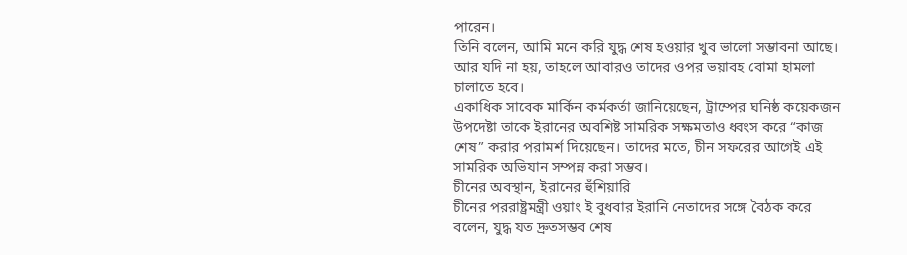পারেন।
তিনি বলেন, আমি মনে করি যুদ্ধ শেষ হওয়ার খুব ভালো সম্ভাবনা আছে। আর যদি না হয়, তাহলে আবারও তাদের ওপর ভয়াবহ বোমা হামলা চালাতে হবে।
একাধিক সাবেক মার্কিন কর্মকর্তা জানিয়েছেন, ট্রাম্পের ঘনিষ্ঠ কয়েকজন উপদেষ্টা তাকে ইরানের অবশিষ্ট সামরিক সক্ষমতাও ধ্বংস করে “কাজ শেষ” করার পরামর্শ দিয়েছেন। তাদের মতে, চীন সফরের আগেই এই সামরিক অভিযান সম্পন্ন করা সম্ভব।
চীনের অবস্থান, ইরানের হুঁশিয়ারি
চীনের পররাষ্ট্রমন্ত্রী ওয়াং ই বুধবার ইরানি নেতাদের সঙ্গে বৈঠক করে বলেন, যুদ্ধ যত দ্রুতসম্ভব শেষ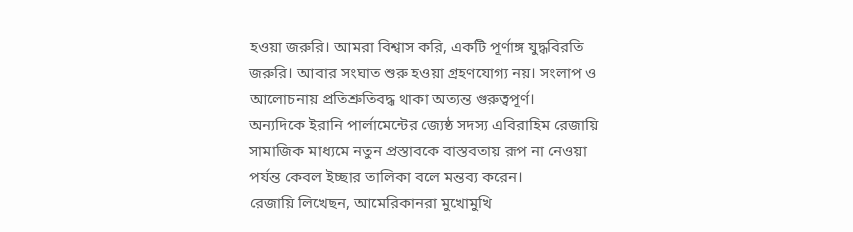হওয়া জরুরি। আমরা বিশ্বাস করি, একটি পূর্ণাঙ্গ যুদ্ধবিরতি জরুরি। আবার সংঘাত শুরু হওয়া গ্রহণযোগ্য নয়। সংলাপ ও আলোচনায় প্রতিশ্রুতিবদ্ধ থাকা অত্যন্ত গুরুত্বপূর্ণ।
অন্যদিকে ইরানি পার্লামেন্টের জ্যেষ্ঠ সদস্য এবিরাহিম রেজায়ি সামাজিক মাধ্যমে নতুন প্রস্তাবকে বাস্তবতায় রূপ না নেওয়া পর্যন্ত কেবল ইচ্ছার তালিকা বলে মন্তব্য করেন।
রেজায়ি লিখেছন, আমেরিকানরা মুখোমুখি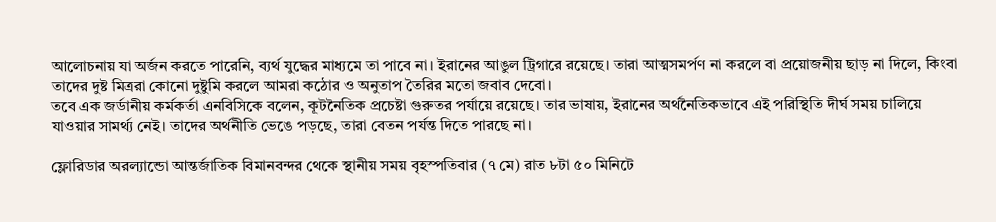আলোচনায় যা অর্জন করতে পারেনি, ব্যর্থ যুদ্ধের মাধ্যমে তা পাবে না। ইরানের আঙুল ট্রিগারে রয়েছে। তারা আত্মসমর্পণ না করলে বা প্রয়োজনীয় ছাড় না দিলে, কিংবা তাদের দুষ্ট মিত্ররা কোনো দুষ্টুমি করলে আমরা কঠোর ও অনুতাপ তৈরির মতো জবাব দেবো।
তবে এক জর্ডানীয় কর্মকর্তা এনবিসিকে বলেন, কূটনৈতিক প্রচেষ্টা গুরুতর পর্যায়ে রয়েছে। তার ভাষায়, ইরানের অর্থনৈতিকভাবে এই পরিস্থিতি দীর্ঘ সময় চালিয়ে যাওয়ার সামর্থ্য নেই। তাদের অর্থনীতি ভেঙে পড়ছে, তারা বেতন পর্যন্ত দিতে পারছে না।

ফ্লোরিডার অরল্যান্ডো আন্তর্জাতিক বিমানবন্দর থেকে স্থানীয় সময় বৃহস্পতিবার (৭ মে) রাত ৮টা ৫০ মিনিটে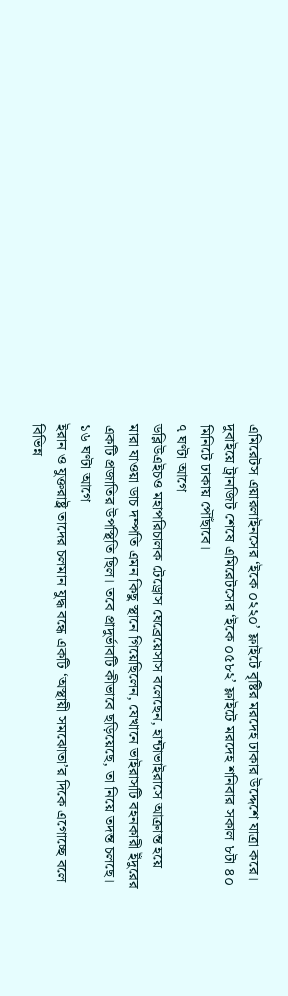এমিরেটস এয়ারলাইনসের ‘ইকে ০২২০’ ফ্লাইটে বৃষ্টির মরদেহ ঢাকার উদ্দেশে যাত্রা করে। দুবাইয়ে ট্রানজিট শেষে এমিরেটসের ‘ইকে ০৫৮২’ ফ্লাইটে মরদেহ শনিবার সকাল ৮টা ৪০ মিনিটে ঢাকায় পৌঁছাবে।
৭ ঘণ্টা আগে
ডব্লিউএইচও মহাপরিচালক টেড্রোস ঘেব্রেয়েসাস বলেছেন, হান্টাভাইরাসে আক্রান্ত হয়ে মারা যাওয়া ডাচ দম্পতি এমন কিছু স্থানে গিয়েছিলেন, যেখানে ভাইরাসটি বহনকারী ইঁদুরের একটি প্রজাতির উপস্থিতি ছিল। তবে প্রাদুর্ভাবটি কীভাবে ছড়িয়েছে, তা নিয়ে তদন্ত চলছে।
১৬ ঘণ্টা আগে
ইরান ও যুক্তরাষ্ট্র তাদের চলমান যুদ্ধ বন্ধে একটি ‘অস্থায়ী সমঝোতা’র দিকে এগোচ্ছে বলে বিভিন্ন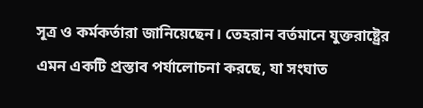সূত্র ও কর্মকর্তারা জানিয়েছেন। তেহরান বর্তমানে যুক্তরাষ্ট্রের এমন একটি প্রস্তাব পর্যালোচনা করছে, যা সংঘাত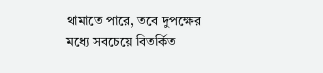থামাতে পারে, তবে দুপক্ষের মধ্যে সবচেয়ে বিতর্কিত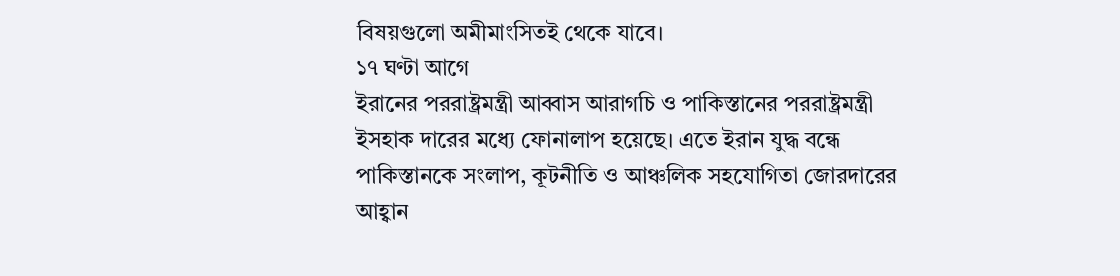বিষয়গুলো অমীমাংসিতই থেকে যাবে।
১৭ ঘণ্টা আগে
ইরানের পররাষ্ট্রমন্ত্রী আব্বাস আরাগচি ও পাকিস্তানের পররাষ্ট্রমন্ত্রী ইসহাক দারের মধ্যে ফোনালাপ হয়েছে। এতে ইরান যুদ্ধ বন্ধে পাকিস্তানকে সংলাপ, কূটনীতি ও আঞ্চলিক সহযোগিতা জোরদারের আহ্বান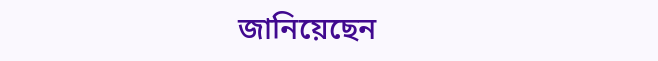জানিয়েছেন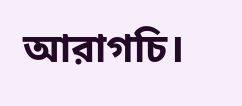আরাগচি।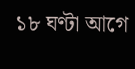১৮ ঘণ্টা আগে